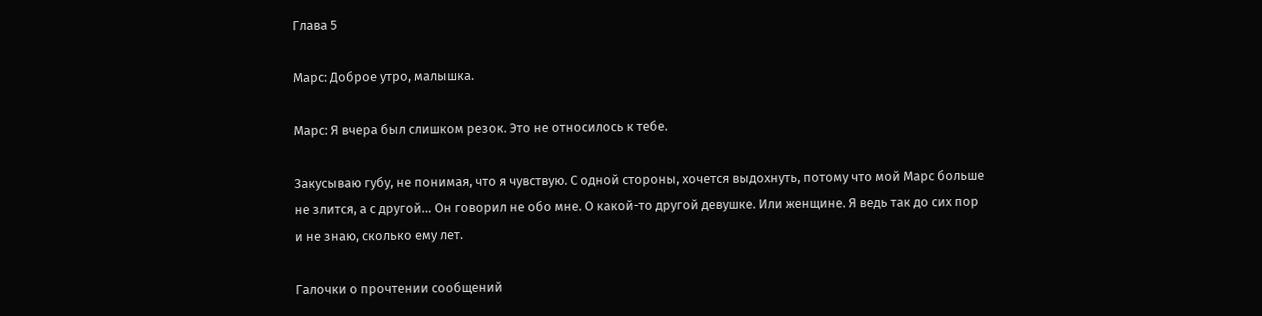Глава 5

Марс: Доброе утро, малышка.

Марс: Я вчера был слишком резок. Это не относилось к тебе.

Закусываю губу, не понимая, что я чувствую. С одной стороны, хочется выдохнуть, потому что мой Марс больше не злится, а с другой… Он говорил не обо мне. О какой-то другой девушке. Или женщине. Я ведь так до сих пор и не знаю, сколько ему лет.

Галочки о прочтении сообщений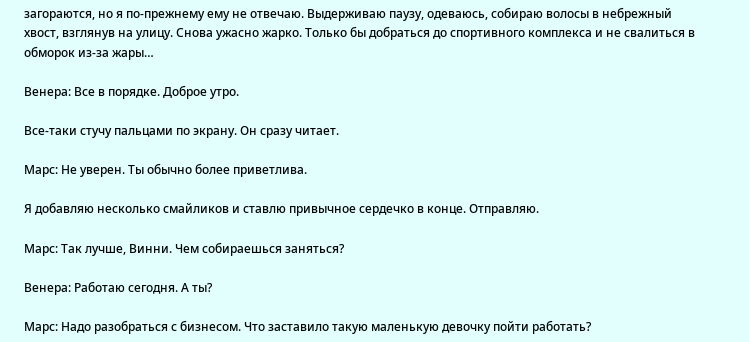загораются, но я по-прежнему ему не отвечаю. Выдерживаю паузу, одеваюсь, собираю волосы в небрежный хвост, взглянув на улицу. Снова ужасно жарко. Только бы добраться до спортивного комплекса и не свалиться в обморок из-за жары…

Венера: Все в порядке. Доброе утро.

Все-таки стучу пальцами по экрану. Он сразу читает.

Марс: Не уверен. Ты обычно более приветлива.

Я добавляю несколько смайликов и ставлю привычное сердечко в конце. Отправляю.

Марс: Так лучше, Винни. Чем собираешься заняться?

Венера: Работаю сегодня. А ты?

Марс: Надо разобраться с бизнесом. Что заставило такую маленькую девочку пойти работать?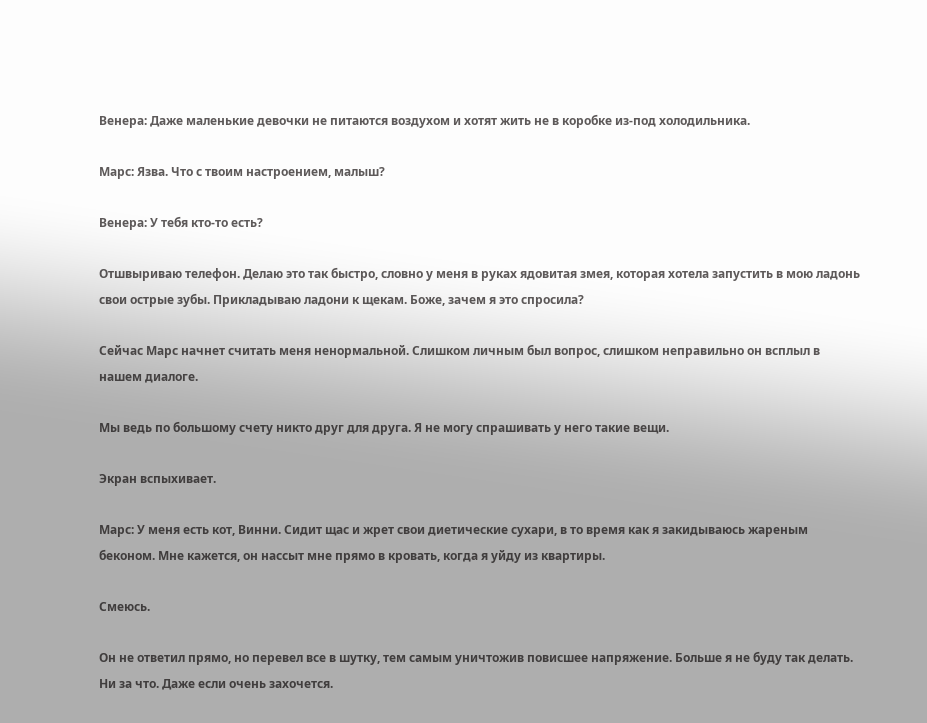Венера: Даже маленькие девочки не питаются воздухом и хотят жить не в коробке из-под холодильника.

Марс: Язва. Что с твоим настроением, малыш?

Венера: У тебя кто-то есть?

Отшвыриваю телефон. Делаю это так быстро, словно у меня в руках ядовитая змея, которая хотела запустить в мою ладонь свои острые зубы. Прикладываю ладони к щекам. Боже, зачем я это спросила?

Сейчас Марс начнет считать меня ненормальной. Слишком личным был вопрос, слишком неправильно он всплыл в нашем диалоге.

Мы ведь по большому счету никто друг для друга. Я не могу спрашивать у него такие вещи.

Экран вспыхивает.

Марс: У меня есть кот, Винни. Сидит щас и жрет свои диетические сухари, в то время как я закидываюсь жареным беконом. Мне кажется, он нассыт мне прямо в кровать, когда я уйду из квартиры.

Смеюсь.

Он не ответил прямо, но перевел все в шутку, тем самым уничтожив повисшее напряжение. Больше я не буду так делать. Ни за что. Даже если очень захочется.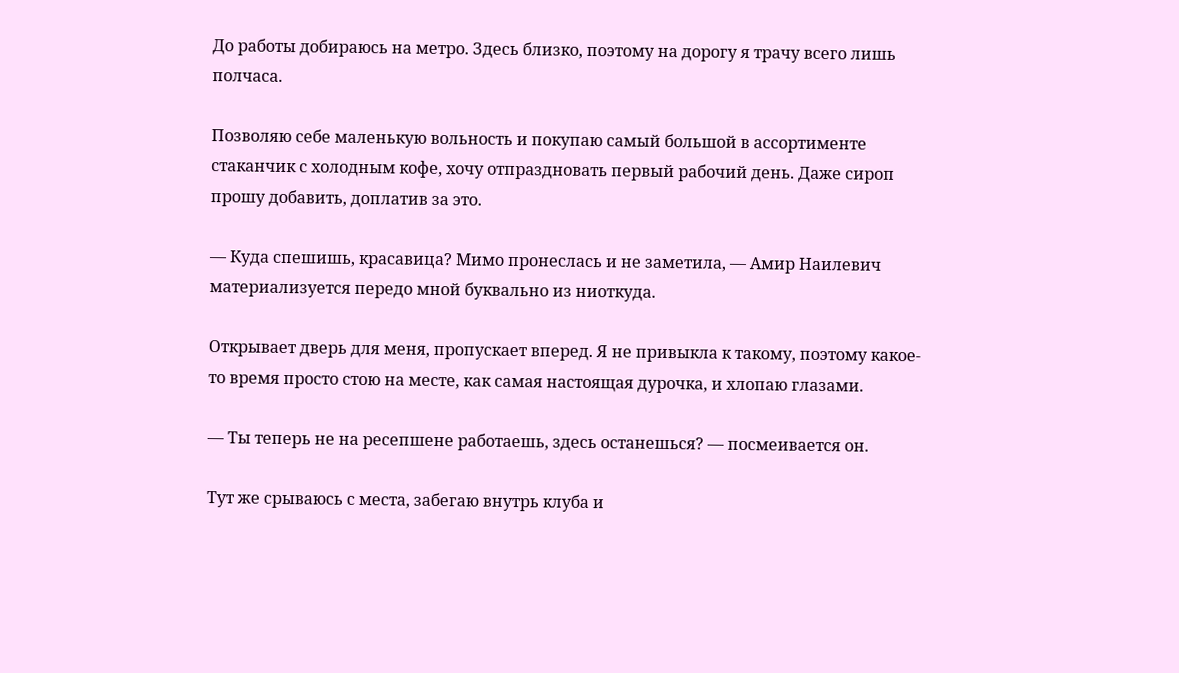До работы добираюсь на метро. Здесь близко, поэтому на дорогу я трачу всего лишь полчаса.

Позволяю себе маленькую вольность и покупаю самый большой в ассортименте стаканчик с холодным кофе, хочу отпраздновать первый рабочий день. Даже сироп прошу добавить, доплатив за это.

— Куда спешишь, красавица? Мимо пронеслась и не заметила, — Амир Наилевич материализуется передо мной буквально из ниоткуда.

Открывает дверь для меня, пропускает вперед. Я не привыкла к такому, поэтому какое-то время просто стою на месте, как самая настоящая дурочка, и хлопаю глазами.

— Ты теперь не на ресепшене работаешь, здесь останешься? — посмеивается он.

Тут же срываюсь с места, забегаю внутрь клуба и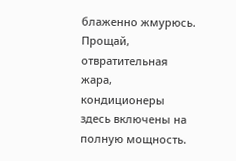блаженно жмурюсь. Прощай, отвратительная жара, кондиционеры здесь включены на полную мощность.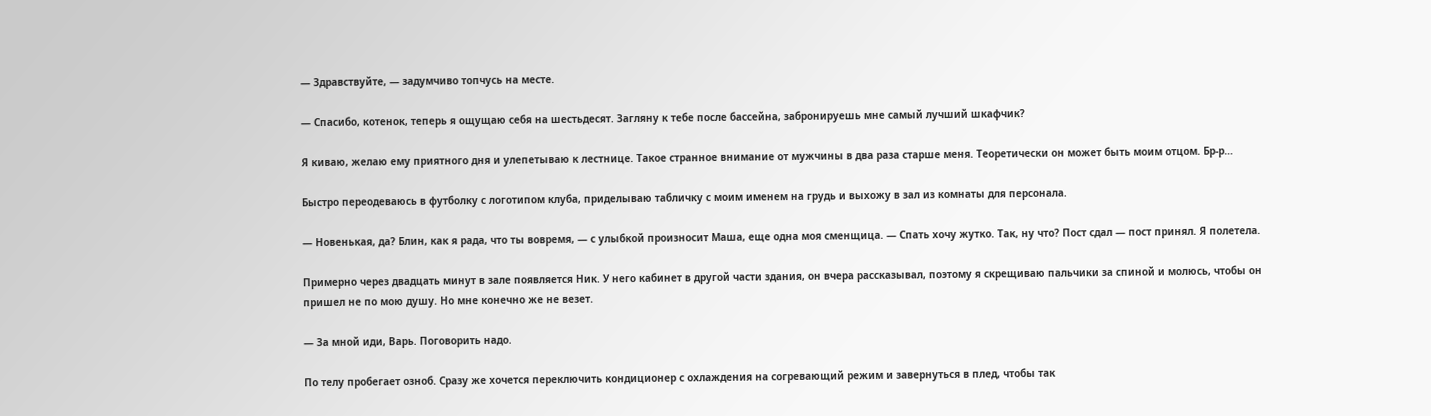— Здравствуйте, — задумчиво топчусь на месте.

— Спасибо, котенок, теперь я ощущаю себя на шестьдесят. Загляну к тебе после бассейна, забронируешь мне самый лучший шкафчик?

Я киваю, желаю ему приятного дня и улепетываю к лестнице. Такое странное внимание от мужчины в два раза старше меня. Теоретически он может быть моим отцом. Бр-р…

Быстро переодеваюсь в футболку с логотипом клуба, приделываю табличку с моим именем на грудь и выхожу в зал из комнаты для персонала.

— Новенькая, да? Блин, как я рада, что ты вовремя, — с улыбкой произносит Маша, еще одна моя сменщица. — Спать хочу жутко. Так, ну что? Пост сдал — пост принял. Я полетела.

Примерно через двадцать минут в зале появляется Ник. У него кабинет в другой части здания, он вчера рассказывал, поэтому я скрещиваю пальчики за спиной и молюсь, чтобы он пришел не по мою душу. Но мне конечно же не везет.

— За мной иди, Варь. Поговорить надо.

По телу пробегает озноб. Сразу же хочется переключить кондиционер с охлаждения на согревающий режим и завернуться в плед, чтобы так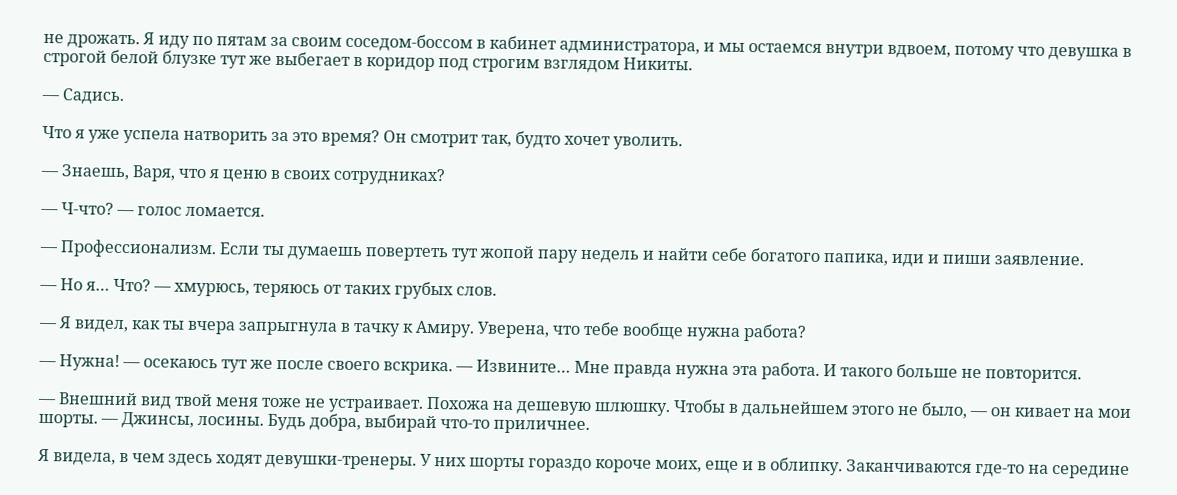не дрожать. Я иду по пятам за своим соседом-боссом в кабинет администратора, и мы остаемся внутри вдвоем, потому что девушка в строгой белой блузке тут же выбегает в коридор под строгим взглядом Никиты.

— Садись.

Что я уже успела натворить за это время? Он смотрит так, будто хочет уволить.

— Знаешь, Варя, что я ценю в своих сотрудниках?

— Ч-что? — голос ломается.

— Профессионализм. Если ты думаешь повертеть тут жопой пару недель и найти себе богатого папика, иди и пиши заявление.

— Но я… Что? — хмурюсь, теряюсь от таких грубых слов.

— Я видел, как ты вчера запрыгнула в тачку к Амиру. Уверена, что тебе вообще нужна работа?

— Нужна! — осекаюсь тут же после своего вскрика. — Извините… Мне правда нужна эта работа. И такого больше не повторится.

— Внешний вид твой меня тоже не устраивает. Похожа на дешевую шлюшку. Чтобы в дальнейшем этого не было, — он кивает на мои шорты. — Джинсы, лосины. Будь добра, выбирай что-то приличнее.

Я видела, в чем здесь ходят девушки-тренеры. У них шорты гораздо короче моих, еще и в облипку. Заканчиваются где-то на середине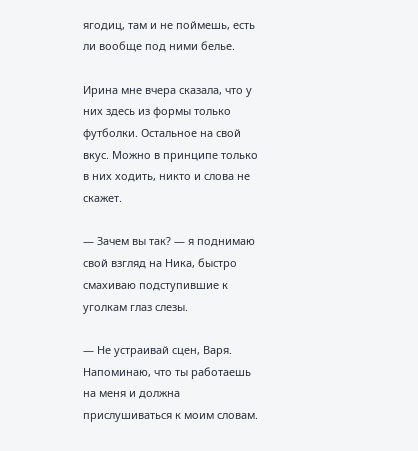ягодиц, там и не поймешь, есть ли вообще под ними белье.

Ирина мне вчера сказала, что у них здесь из формы только футболки. Остальное на свой вкус. Можно в принципе только в них ходить, никто и слова не скажет.

— Зачем вы так? — я поднимаю свой взгляд на Ника, быстро смахиваю подступившие к уголкам глаз слезы.

— Не устраивай сцен, Варя. Напоминаю, что ты работаешь на меня и должна прислушиваться к моим словам.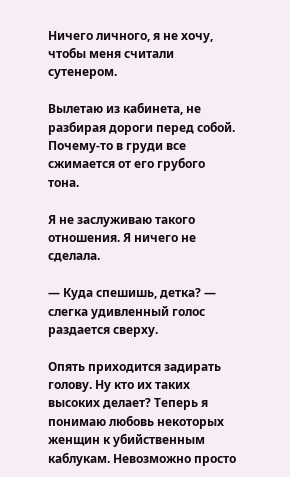Ничего личного, я не хочу, чтобы меня считали сутенером.

Вылетаю из кабинета, не разбирая дороги перед собой. Почему-то в груди все сжимается от его грубого тона.

Я не заслуживаю такого отношения. Я ничего не сделала.

— Куда спешишь, детка? — слегка удивленный голос раздается сверху.

Опять приходится задирать голову. Ну кто их таких высоких делает? Теперь я понимаю любовь некоторых женщин к убийственным каблукам. Невозможно просто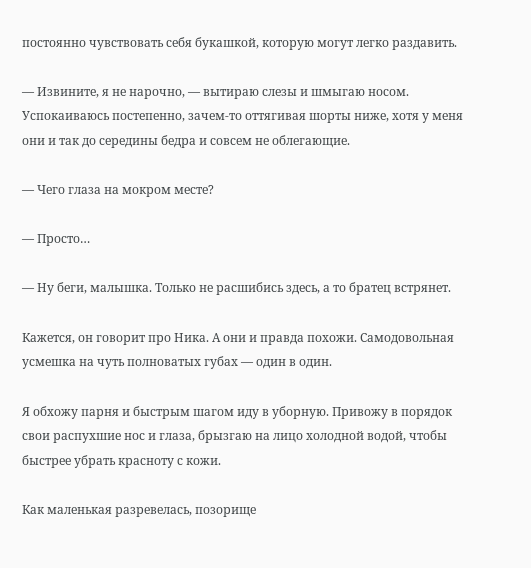постоянно чувствовать себя букашкой, которую могут легко раздавить.

— Извините, я не нарочно, — вытираю слезы и шмыгаю носом. Успокаиваюсь постепенно, зачем-то оттягивая шорты ниже, хотя у меня они и так до середины бедра и совсем не облегающие.

— Чего глаза на мокром месте?

— Просто…

— Ну беги, малышка. Только не расшибись здесь, а то братец встрянет.

Кажется, он говорит про Ника. А они и правда похожи. Самодовольная усмешка на чуть полноватых губах — один в один.

Я обхожу парня и быстрым шагом иду в уборную. Привожу в порядок свои распухшие нос и глаза, брызгаю на лицо холодной водой, чтобы быстрее убрать красноту с кожи.

Как маленькая разревелась, позорище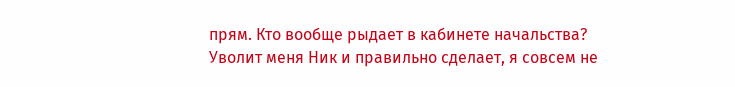прям. Кто вообще рыдает в кабинете начальства? Уволит меня Ник и правильно сделает, я совсем не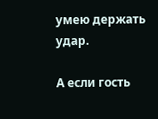умею держать удар.

А если гость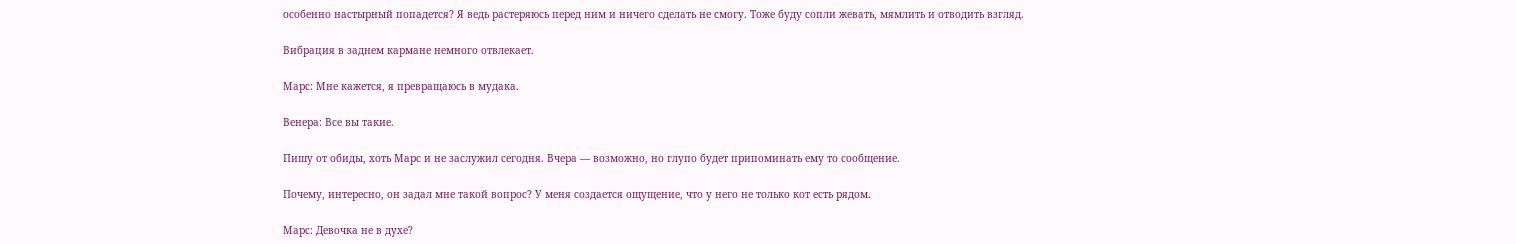особенно настырный попадется? Я ведь растеряюсь перед ним и ничего сделать не смогу. Тоже буду сопли жевать, мямлить и отводить взгляд.

Вибрация в заднем кармане немного отвлекает.

Марс: Мне кажется, я превращаюсь в мудака.

Венера: Все вы такие.

Пишу от обиды, хоть Марс и не заслужил сегодня. Вчера — возможно, но глупо будет припоминать ему то сообщение.

Почему, интересно, он задал мне такой вопрос? У меня создается ощущение, что у него не только кот есть рядом.

Марс: Девочка не в духе?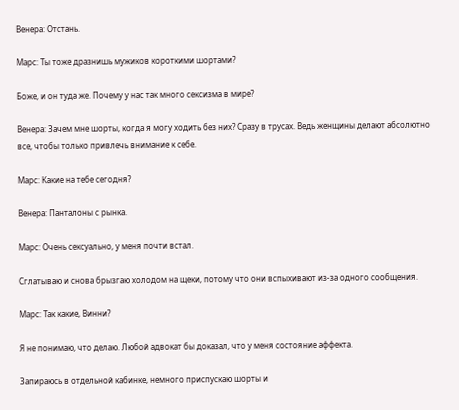Венера: Отстань.

Марс: Ты тоже дразнишь мужиков короткими шортами?

Боже, и он туда же. Почему у нас так много сексизма в мире?

Венера: Зачем мне шорты, когда я могу ходить без них? Сразу в трусах. Ведь женщины делают абсолютно все, чтобы только привлечь внимание к себе.

Марс: Какие на тебе сегодня?

Венера: Панталоны с рынка.

Марс: Очень сексуально, у меня почти встал.

Сглатываю и снова брызгаю холодом на щеки, потому что они вспыхивают из-за одного сообщения.

Марс: Так какие, Винни?

Я не понимаю, что делаю. Любой адвокат бы доказал, что у меня состояние аффекта.

Запираюсь в отдельной кабинке, немного приспускаю шорты и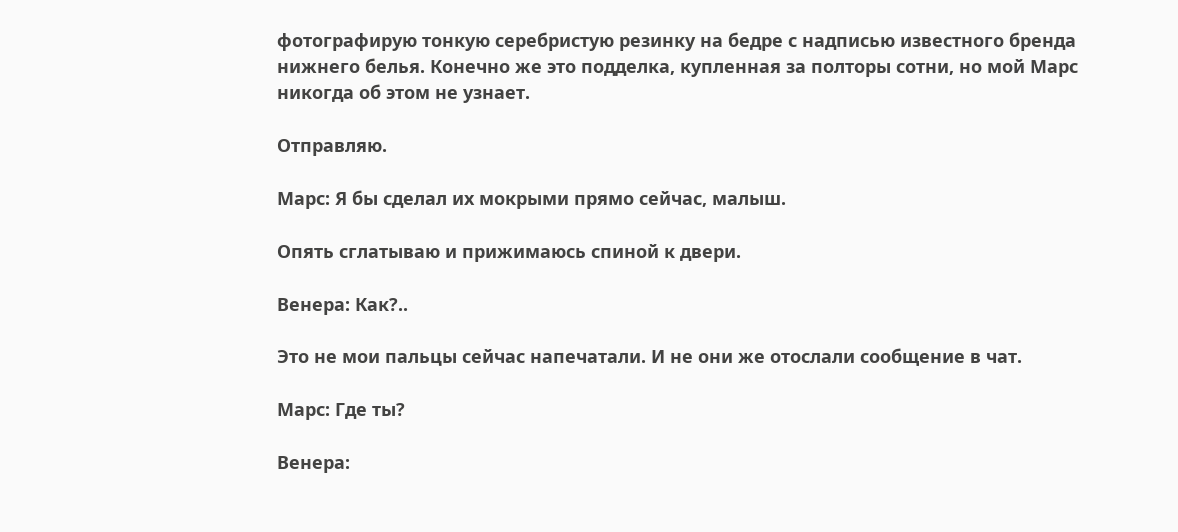фотографирую тонкую серебристую резинку на бедре с надписью известного бренда нижнего белья. Конечно же это подделка, купленная за полторы сотни, но мой Марс никогда об этом не узнает.

Отправляю.

Марс: Я бы сделал их мокрыми прямо сейчас, малыш.

Опять сглатываю и прижимаюсь спиной к двери.

Венера: Как?..

Это не мои пальцы сейчас напечатали. И не они же отослали сообщение в чат.

Марс: Где ты?

Венера: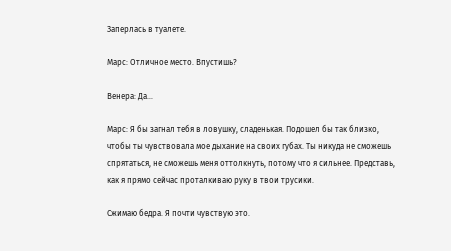Заперлась в туалете.

Марс: Отличное место. Впустишь?

Венера: Да…

Марс: Я бы загнал тебя в ловушку, сладенькая. Подошел бы так близко, чтобы ты чувствовала мое дыхание на своих губах. Ты никуда не сможешь спрятаться, не сможешь меня оттолкнуть, потому что я сильнее. Представь, как я прямо сейчас проталкиваю руку в твои трусики.

Сжимаю бедра. Я почти чувствую это.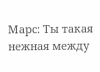Марс: Ты такая нежная между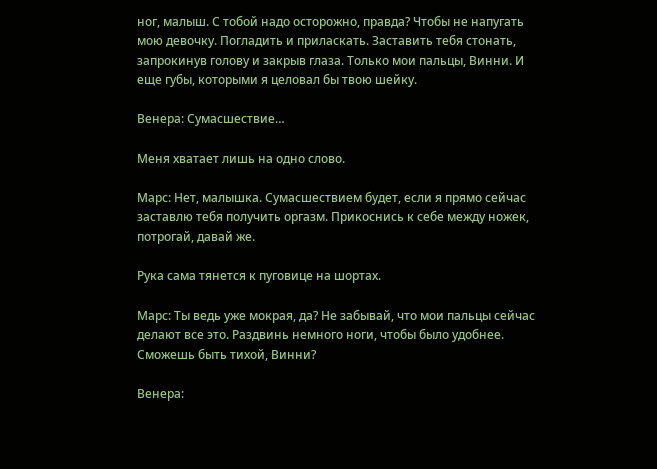ног, малыш. С тобой надо осторожно, правда? Чтобы не напугать мою девочку. Погладить и приласкать. Заставить тебя стонать, запрокинув голову и закрыв глаза. Только мои пальцы, Винни. И еще губы, которыми я целовал бы твою шейку.

Венера: Сумасшествие…

Меня хватает лишь на одно слово.

Марс: Нет, малышка. Сумасшествием будет, если я прямо сейчас заставлю тебя получить оргазм. Прикоснись к себе между ножек, потрогай, давай же.

Рука сама тянется к пуговице на шортах.

Марс: Ты ведь уже мокрая, да? Не забывай, что мои пальцы сейчас делают все это. Раздвинь немного ноги, чтобы было удобнее. Сможешь быть тихой, Винни?

Венера: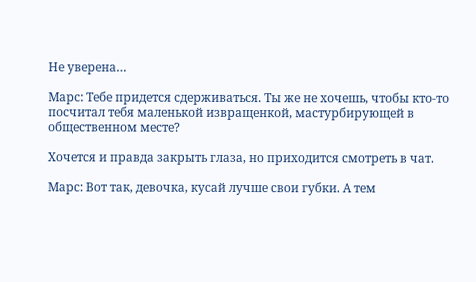Не уверена…

Марс: Тебе придется сдерживаться. Ты же не хочешь, чтобы кто-то посчитал тебя маленькой извращенкой, мастурбирующей в общественном месте?

Хочется и правда закрыть глаза, но приходится смотреть в чат.

Марс: Вот так, девочка, кусай лучше свои губки. А тем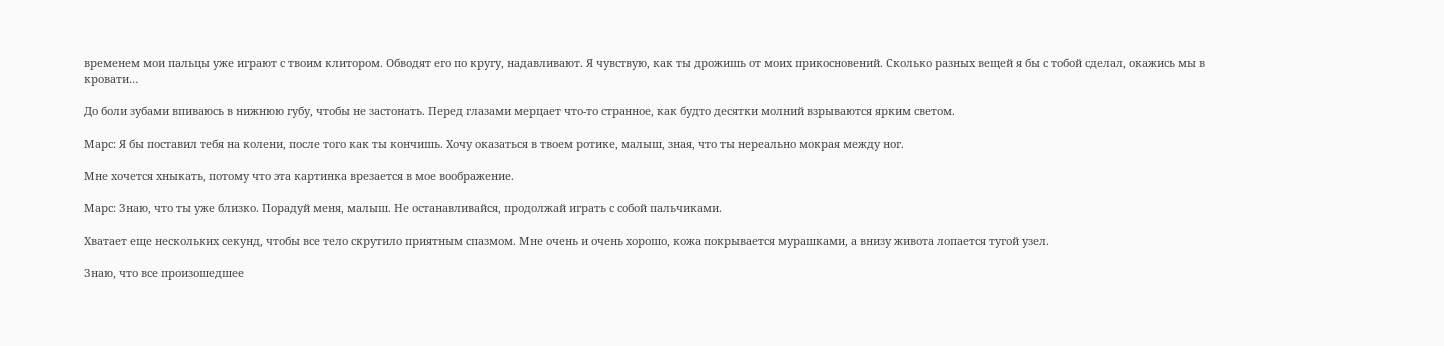временем мои пальцы уже играют с твоим клитором. Обводят его по кругу, надавливают. Я чувствую, как ты дрожишь от моих прикосновений. Сколько разных вещей я бы с тобой сделал, окажись мы в кровати…

До боли зубами впиваюсь в нижнюю губу, чтобы не застонать. Перед глазами мерцает что-то странное, как будто десятки молний взрываются ярким светом.

Марс: Я бы поставил тебя на колени, после того как ты кончишь. Хочу оказаться в твоем ротике, малыш, зная, что ты нереально мокрая между ног.

Мне хочется хныкать, потому что эта картинка врезается в мое воображение.

Марс: Знаю, что ты уже близко. Порадуй меня, малыш. Не останавливайся, продолжай играть с собой пальчиками.

Хватает еще нескольких секунд, чтобы все тело скрутило приятным спазмом. Мне очень и очень хорошо, кожа покрывается мурашками, а внизу живота лопается тугой узел.

Знаю, что все произошедшее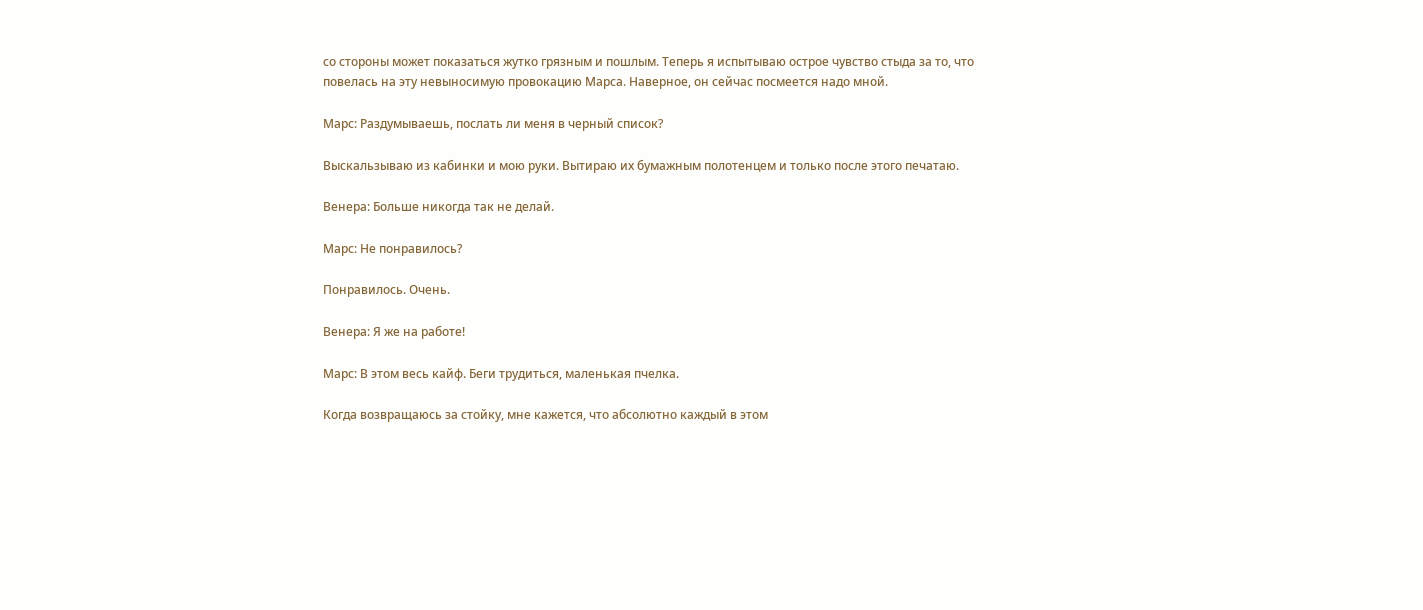со стороны может показаться жутко грязным и пошлым. Теперь я испытываю острое чувство стыда за то, что повелась на эту невыносимую провокацию Марса. Наверное, он сейчас посмеется надо мной.

Марс: Раздумываешь, послать ли меня в черный список?

Выскальзываю из кабинки и мою руки. Вытираю их бумажным полотенцем и только после этого печатаю.

Венера: Больше никогда так не делай.

Марс: Не понравилось?

Понравилось. Очень.

Венера: Я же на работе!

Марс: В этом весь кайф. Беги трудиться, маленькая пчелка.

Когда возвращаюсь за стойку, мне кажется, что абсолютно каждый в этом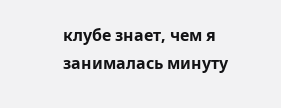клубе знает, чем я занималась минуту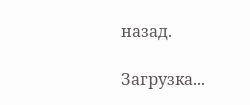назад.

Загрузка...